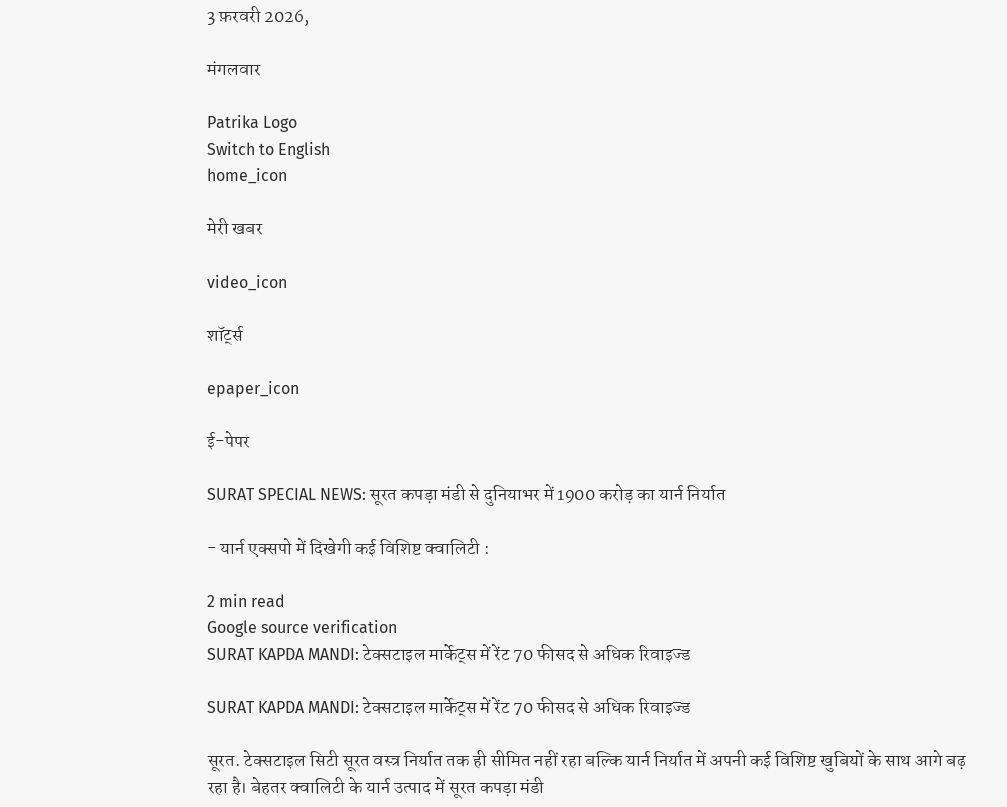3 फ़रवरी 2026,

मंगलवार

Patrika Logo
Switch to English
home_icon

मेरी खबर

video_icon

शॉर्ट्स

epaper_icon

ई-पेपर

SURAT SPECIAL NEWS: सूरत कपड़ा मंडी से दुनियाभर में 1900 करोड़ का यार्न निर्यात

- यार्न एक्सपो में दिखेगी कई विशिष्ट क्वालिटी :

2 min read
Google source verification
SURAT KAPDA MANDI: टेक्सटाइल मार्केट्स में रेंट 70 फीसद से अधिक रिवाइज्ड

SURAT KAPDA MANDI: टेक्सटाइल मार्केट्स में रेंट 70 फीसद से अधिक रिवाइज्ड

सूरत. टेक्सटाइल सिटी सूरत वस्त्र निर्यात तक ही सीमित नहीं रहा बल्कि यार्न निर्यात में अपनी कई विशिष्ट खुबियों के साथ आगे बढ़ रहा है। बेहतर क्वालिटी के यार्न उत्पाद में सूरत कपड़ा मंडी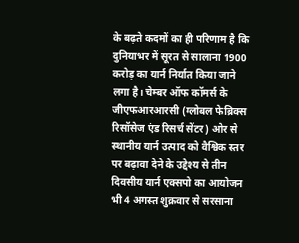के बढ़ते कदमों का ही परिणाम है कि दुनियाभर में सूरत से सालाना 1900 करोड़ का यार्न निर्यात किया जाने लगा है। चेम्बर ऑफ कॉमर्स के जीएफआरआरसी (ग्लोबल फेब्रिक्स रिसॉसेज एंड रिसर्च सेंटर) ओर से स्थानीय यार्न उत्पाद को वैश्विक स्तर पर बढ़ावा देने के उद्देश्य से तीन दिवसीय यार्न एक्सपो का आयोजन भी 4 अगस्त शुक्रवार से सरसाना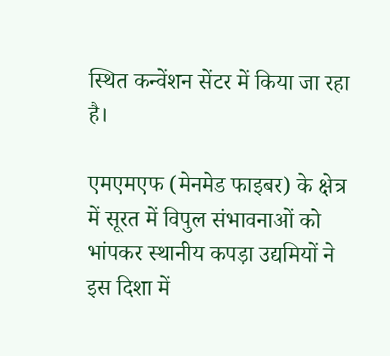स्थित कन्वेंशन सेंटर में किया जा रहा है।

एमएमएफ (मेनमेड फाइबर) के क्षेत्र में सूरत में विपुल संभावनाओं को भांपकर स्थानीय कपड़ा उद्यमियों ने इस दिशा में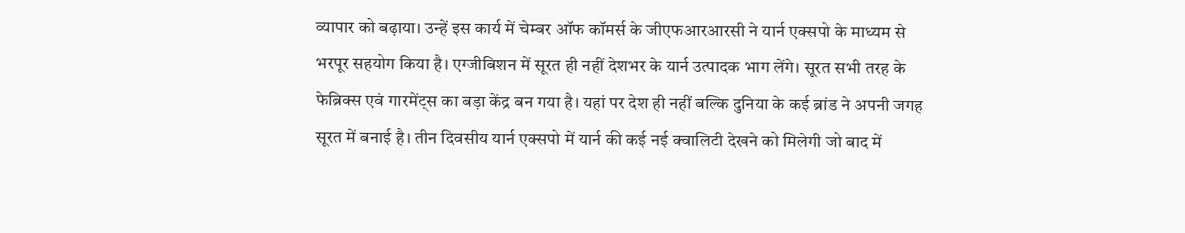व्यापार को बढ़ाया। उन्हें इस कार्य में चेम्बर ऑफ कॉमर्स के जीएफआरआरसी ने यार्न एक्सपो के माध्यम से भरपूर सहयोग किया है। एग्जीबिशन में सूरत ही नहीं देशभर के यार्न उत्पादक भाग लेंगे। सूरत सभी तरह के फेब्रिक्स एवं गारमेंट्स का बड़ा केंद्र बन गया है। यहां पर देश ही नहीं बल्कि दुनिया के कई ब्रांड ने अपनी जगह सूरत में बनाई है। तीन दिवसीय यार्न एक्सपो में यार्न की कई नई क्वालिटी देखने को मिलेगी जो बाद में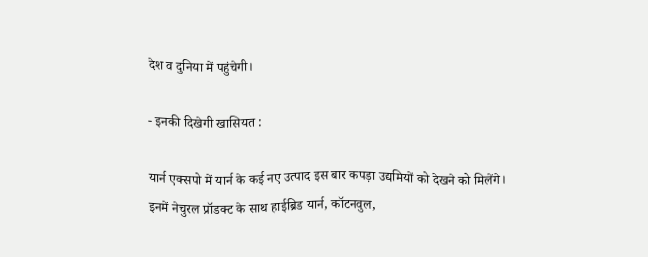देश व दुनिया में पहुंचेगी।

- इनकी दिखेगी खासियत :

यार्न एक्सपो में यार्न के कई नए उत्पाद इस बार कपड़ा उद्यमियों को देखने को मिलेंगे। इनमें नेचुरल प्रॉडक्ट के साथ हाईब्रिड यार्न, कॉटनवुल,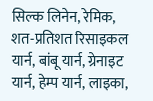सिल्क लिनेन, रेमिक, शत-प्रतिशत रिसाइकल यार्न, बांबू यार्न, ग्रेनाइट यार्न, हेम्प यार्न, लाइका,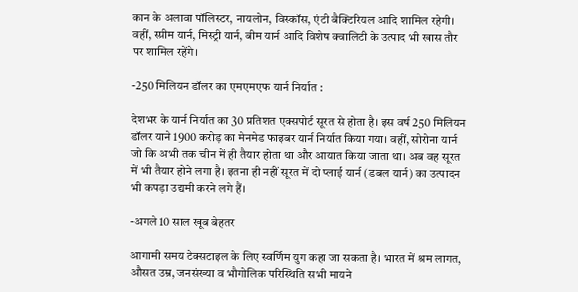कान के अलावा पॉलिस्टर, नायलोन, विस्कॉस, एंटी बैक्टिरियल आदि शामिल रहेगी। वहीं, स्प्रीम यार्न, मिस्ट्री यार्न, बीम यार्न आदि विशेष क्वालिटी के उत्पाद भी खास तौर पर शामिल रहेंगे।

-250 मिलियन डॉलर का एमएमएफ यार्न निर्यात :

देशभर के यार्न निर्यात का 30 प्रतिशत एक्सपोर्ट सूरत से होता है। इस वर्ष 250 मिलियन डॉलर याने 1900 करोड़ का मेनमेड फाइबर यार्न निर्यात किया गया। वहीं, सोरोना यार्न जो कि अभी तक चीन में ही तैयार होता था और आयात किया जाता था। अब वह सूरत में भी तैयार होने लगा है। इतना ही नहीं सूरत में दो प्लाई यार्न (डबल यार्न) का उत्पादन भी कपड़ा उद्यमी करने लगे हैं।

-अगले 10 साल खूब बेहतर

आगामी समय टेक्सटाइल के लिए स्वर्णिम युग कहा जा सकता है। भारत में श्रम लागत, औसत उम्र, जनसंख्या व भौगोलिक परिस्थिति सभी मायने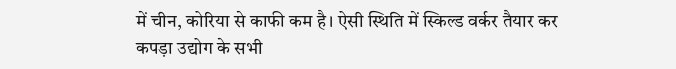में चीन, कोरिया से काफी कम है। ऐसी स्थिति में स्किल्ड वर्कर तैयार कर कपड़ा उद्योग के सभी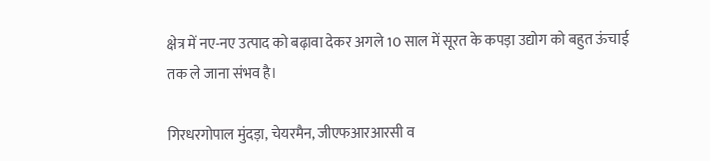क्षेत्र में नए-नए उत्पाद को बढ़ावा देकर अगले 10 साल में सूरत के कपड़ा उद्योग को बहुत ऊंचाई तक ले जाना संभव है।

गिरधरगोपाल मुंदड़ा, चेयरमैन, जीएफआरआरसी व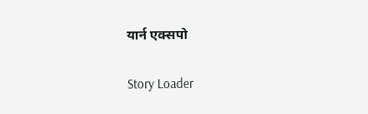यार्न एक्सपो

Story Loader